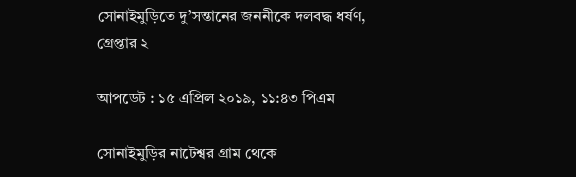সোনাইমুড়িতে দু’সন্তানের জননীকে দলবদ্ধ ধর্ষণ, গ্রেপ্তার ২

আপডেট : ১৫ এপ্রিল ২০১৯, ১১:৪৩ পিএম

সোনাইমুড়ির নাটেশ্বর গ্রাম থেকে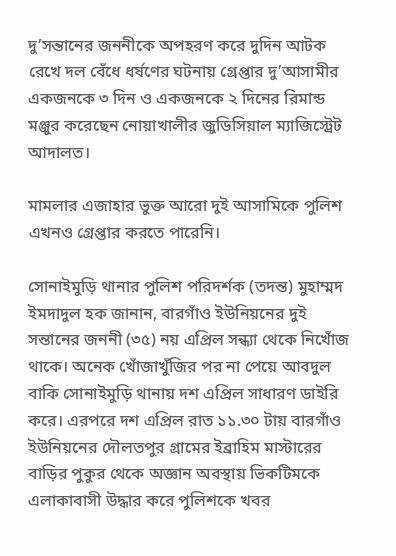দু’সন্তানের জননীকে অপহরণ করে দুদিন আটক রেখে দল বেঁধে ধর্ষণের ঘটনায় গ্রেপ্তার দু’আসামীর একজনকে ৩ দিন ও একজনকে ২ দিনের রিমান্ড মঞ্জুর করেছেন নোয়াখালীর জুডিসিয়াল ম্যাজিস্ট্রেট আদালত।

মামলার এজাহার ভুক্ত আরো দুই আসামিকে পুলিশ এখনও গ্রেপ্তার করতে পারেনি।

সোনাইমুড়ি থানার পুলিশ পরিদর্শক (তদন্ত) মুহাম্মদ ইমদাদুল হক জানান, বারগাঁও ইউনিয়নের দুই সন্তানের জননী (৩৫) নয় এপ্রিল সন্ধ্যা থেকে নিখোঁজ থাকে। অনেক খোঁজাখুঁজির পর না পেয়ে আবদুল বাকি সোনাইমুড়ি থানায় দশ এপ্রিল সাধারণ ডাইরি করে। এরপরে দশ এপ্রিল রাত ১১.৩০ টায় বারগাঁও ইউনিয়নের দৌলতপুর গ্রামের ইব্রাহিম মাস্টারের বাড়ির পুকুর থেকে অজ্ঞান অবস্থায় ভিকটিমকে এলাকাবাসী উদ্ধার করে পুলিশকে খবর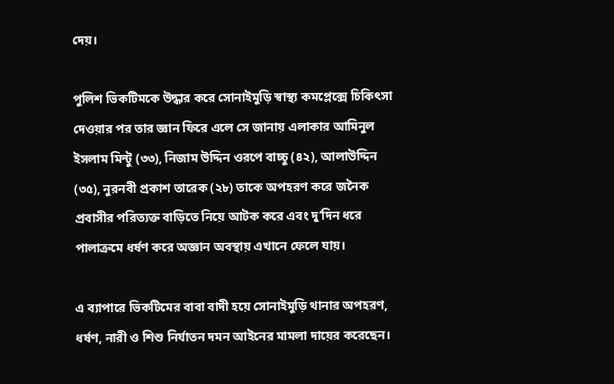দেয়।

পুলিশ ভিকটিমকে উদ্ধার করে সোনাইমুড়ি স্বাস্থ্য কমপ্লেক্সে চিকিৎসা দেওয়ার পর তার জ্ঞান ফিরে এলে সে জানায় এলাকার আমিনুল ইসলাম মিন্টু (৩৩), নিজাম উদ্দিন ওরপে বাচ্চু (৪২), আলাউদ্দিন (৩৫), নুরনবী প্রকাশ তারেক (২৮) তাকে অপহরণ করে জনৈক প্রবাসীর পরিত্যক্ত বাড়িতে নিয়ে আটক করে এবং দু’দিন ধরে পালাক্রমে ধর্ষণ করে অজ্ঞান অবস্থায় এখানে ফেলে যায়।

এ ব্যাপারে ভিকটিমের বাবা বাদী হয়ে সোনাইমুড়ি থানার অপহরণ, ধর্ষণ, নারী ও শিশু নির্যাতন দমন আইনের মামলা দায়ের করেছেন।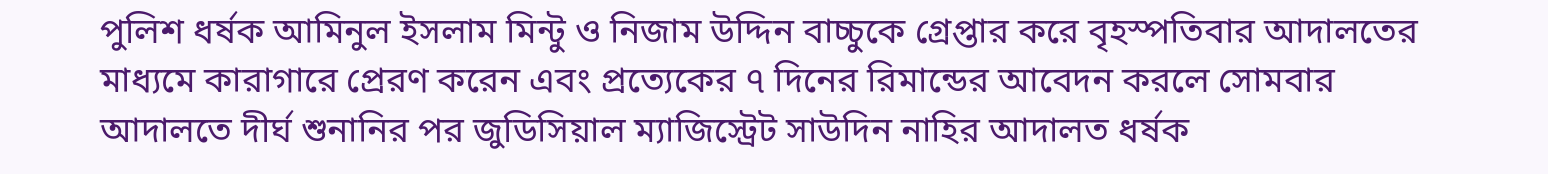পুলিশ ধর্ষক আমিনুল ইসলাম মিন্টু ও নিজাম উদ্দিন বাচ্চুকে গ্রেপ্তার করে বৃহস্পতিবার আদালতের মাধ্যমে কারাগারে প্রেরণ করেন এবং প্রত্যেকের ৭ দিনের রিমান্ডের আবেদন করলে সোমবার আদালতে দীর্ঘ শুনানির পর জুডিসিয়াল ম্যাজিস্ট্রেট সাউদিন নাহির আদালত ধর্ষক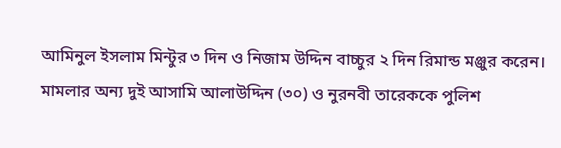আমিনুল ইসলাম মিন্টুর ৩ দিন ও নিজাম উদ্দিন বাচ্চুর ২ দিন রিমান্ড মঞ্জুর করেন। মামলার অন্য দুই আসামি আলাউদ্দিন (৩০) ও নুরনবী তারেককে পুলিশ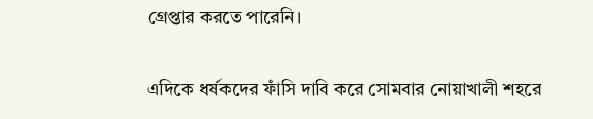গ্রেপ্তার করতে পারেনি।

এদিকে ধর্ষকদের ফাঁসি দাবি করে সোমবার নোয়াখালী শহরে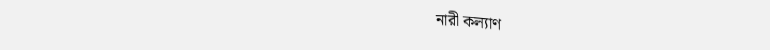নারী কল্যাণ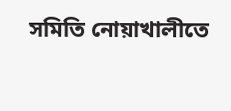সমিতি নোয়াখালীতে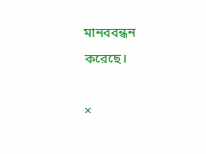মানববন্ধন করেছে।

×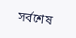সর্বশেষ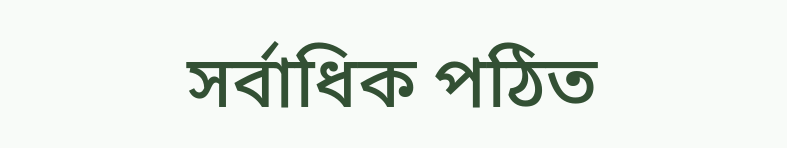সর্বাধিক পঠিত